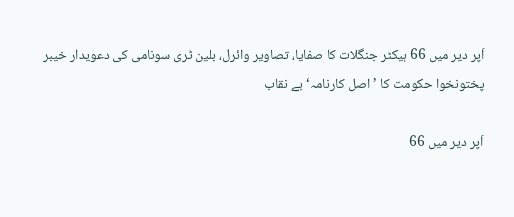اَپر دیر میں 66 ہیکٹر جنگلات کا صفایا، تصاویر وائرل، بلین ٹری سونامی کی دعویدار خیبر پختونخوا حکومت کا ’اصل کارنامہ‘ بے نقاب

اَپر دیر میں 66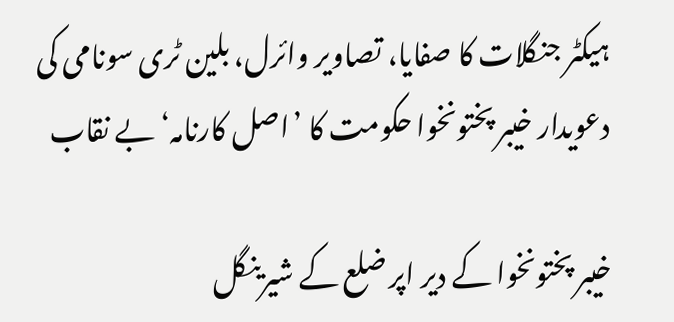ہیکٹر جنگلات کا صفایا، تصاویر وائرل، بلین ٹری سونامی کی دعویدار خیبر پختونخوا حکومت کا ’اصل کارنامہ‘ بے نقاب

خیبر پختونخوا کے دیر اپر ضلع کے شیرینگل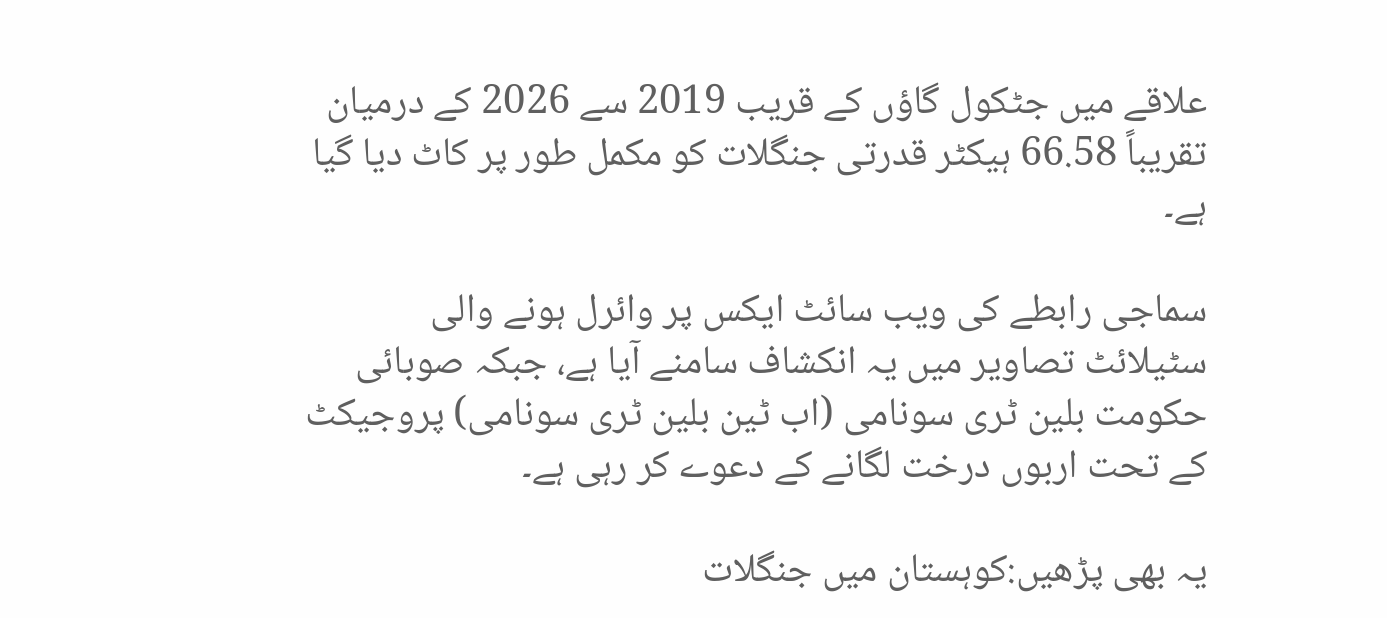علاقے میں جٹکول گاؤں کے قریب 2019 سے 2026 کے درمیان تقریباً 66.58 ہیکٹر قدرتی جنگلات کو مکمل طور پر کاٹ دیا گیا ہے۔

سماجی رابطے کی ویب سائٹ ایکس پر وائرل ہونے والی سٹیلائٹ تصاویر میں یہ انکشاف سامنے آیا ہے، جبکہ صوبائی حکومت بلین ٹری سونامی (اب ٹین بلین ٹری سونامی) پروجیکٹ کے تحت اربوں درخت لگانے کے دعوے کر رہی ہے۔

یہ بھی پڑھیں:کوہستان میں جنگلات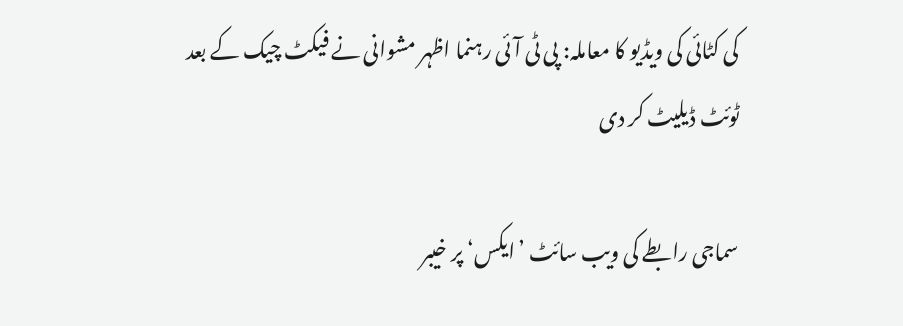کی کٹائی کی ویڈیو کا معاملہ: پی ٹی آئی رہنما اظہر مشوانی نے فیکٹ چیک کے بعد ٹوئٹ ڈیلیٹ کر دی

سماجی رابطے کی ویب سائٹ ’ایکس‘ پر خیبر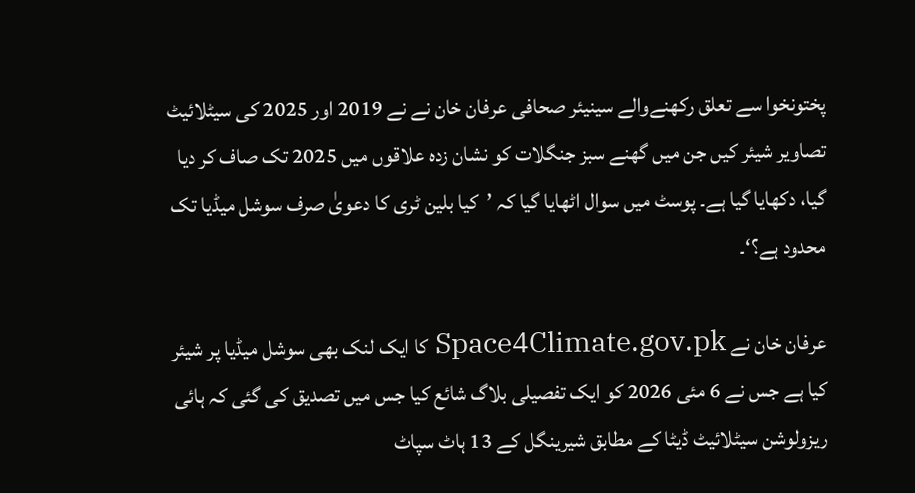پختونخوا سے تعلق رکھنےوالے سینیئر صحافی عرفان خان نے نے 2019 اور 2025 کی سیٹلائیٹ تصاویر شیئر کیں جن میں گھنے سبز جنگلات کو نشان زدہ علاقوں میں 2025 تک صاف کر دیا گیا، دکھایا گیا ہے۔ پوسٹ میں سوال اٹھایا گیا کہ ’کیا بلین ٹری کا دعویٰ صرف سوشل میڈیا تک محدود ہے؟‘۔

عرفان خان نے Space4Climate.gov.pk کا ایک لنک بھی سوشل میڈیا پر شیئر کیا ہے جس نے 6 مئی 2026 کو ایک تفصیلی بلاگ شائع کیا جس میں تصدیق کی گئی کہ ہائی ریزولوشن سیٹلائیٹ ڈیٹا کے مطابق شیرینگل کے 13 ہاٹ سپاٹ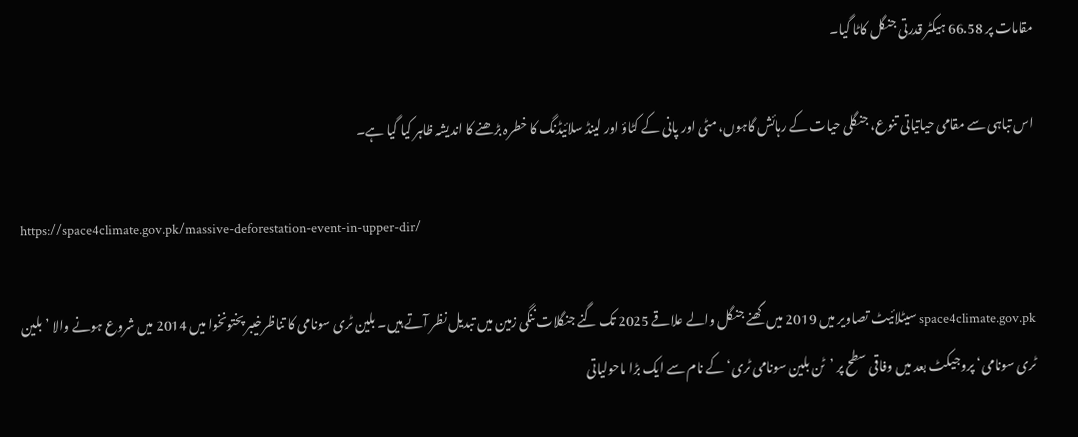مقامات پر 66.58 ہیکٹر قدرتی جنگل کاٹا گیا۔

اس تباہی سے مقامی حیاتیاتی تنوع، جنگلی حیات کے رہائش گاہوں، مٹی اور پانی کے کٹاؤ اور لینڈ سلائیڈنگ کا خطرہ بڑھنے کا اندیشہ ظاہر کیا گیا ہے۔

https://space4climate.gov.pk/massive-deforestation-event-in-upper-dir/

space4climate.gov.pk سیٹلائیٹ تصاویر میں 2019 میں گھنے جنگل والے علاقے 2025 تک گنے جنگلات ننگی زمین میں تبدیل نظر آتے ہیں۔ بلین ٹری سونامی کا تناظرخیبر پختونخوا میں 2014 میں شروع ہونے والا ’بلین ٹری سونامی‘ پروجیکٹ بعد میں وفاقی سطح پر ’ٹن بلین سونامی ٹری‘ کے نام سے ایک بڑا ماحولیاتی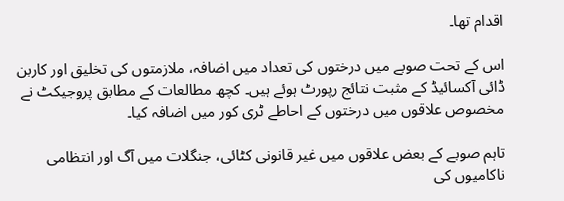اقدام تھا۔

اس کے تحت صوبے میں درختوں کی تعداد میں اضافہ، ملازمتوں کی تخلیق اور کاربن ڈائی آکسائیڈ کے مثبت نتائج رپورٹ ہوئے ہیں۔ کچھ مطالعات کے مطابق پروجیکٹ نے مخصوص علاقوں میں درختوں کے احاطے ٹری کور میں اضافہ کیا۔

تاہم صوبے کے بعض علاقوں میں غیر قانونی کٹائی، جنگلات میں آگ اور انتظامی ناکامیوں کی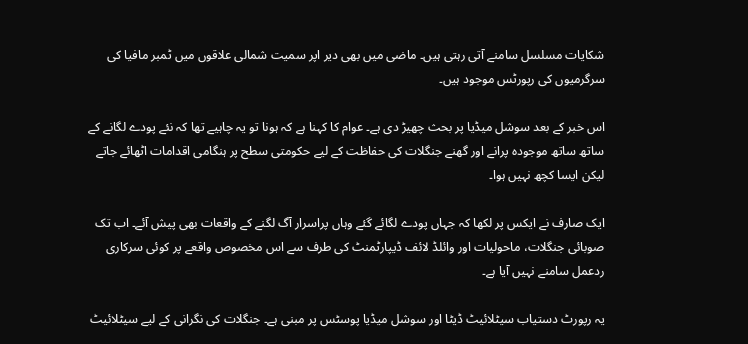شکایات مسلسل سامنے آتی رہتی ہیں۔ ماضی میں بھی دیر اپر سمیت شمالی علاقوں میں ٹمبر مافیا کی سرگرمیوں کی رپورٹس موجود ہیں۔

اس خبر کے بعد سوشل میڈیا پر بحث چھیڑ دی ہے۔ عوام کا کہنا ہے کہ ہونا تو یہ چاہیے تھا کہ نئے پودے لگانے کے ساتھ ساتھ موجودہ پرانے اور گھنے جنگلات کی حفاظت کے لیے حکومتی سطح پر ہنگامی اقدامات اٹھائے جاتے لیکن ایسا کچھ نہیں ہوا۔

ایک صارف نے ایکس پر لکھا کہ جہاں پودے لگائے گئے وہاں پراسرار آگ لگنے کے واقعات بھی پیش آئے۔ اب تک صوبائی جنگلات، ماحولیات اور وائلڈ لائف ڈیپارٹمنٹ کی طرف سے اس مخصوص واقعے پر کوئی سرکاری ردعمل سامنے نہیں آیا ہے۔

یہ رپورٹ دستیاب سیٹلائیٹ ڈیٹا اور سوشل میڈیا پوسٹس پر مبنی ہے۔ جنگلات کی نگرانی کے لیے سیٹلائیٹ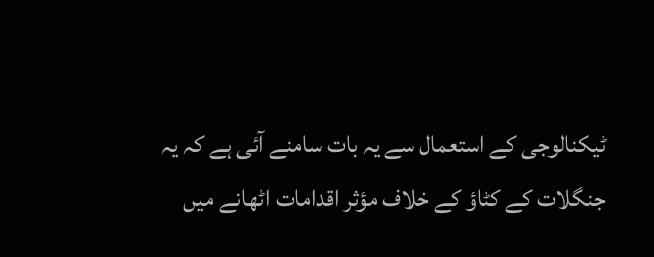ٹیکنالوجی کے استعمال سے یہ بات سامنے آئی ہے کہ یہ جنگلات کے کٹاؤ کے خلاف مؤثر اقدامات اٹھانے میں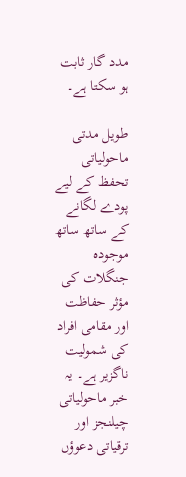مدد گار ثابت ہو سکتا ہے۔

طویل مدتی ماحولیاتی تحفظ کے لیے پودے لگانے کے ساتھ ساتھ موجودہ جنگلات کی مؤثر حفاظت اور مقامی افراد کی شمولیت ناگزیر ہے۔ یہ خبر ماحولیاتی چیلنجز اور ترقیاتی دعوؤں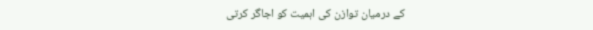کے درمیان توازن کی اہمیت کو اجاگر کرتی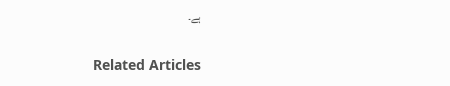ہے۔

Related Articles